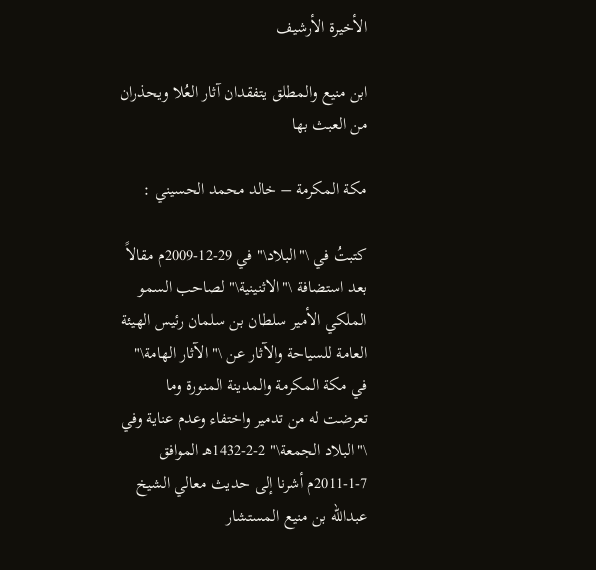الأخيرة الأرشيف

ابن منيع والمطلق يتفقدان آثار العُلا ويحذران من العبث بها

مكة المكرمة – خالد محمد الحسيني :

كتبتُ في \"البلاد\" في 29-12-2009م مقالاً بعد استضافة \"الاثنينية\" لصاحب السمو الملكي الأمير سلطان بن سلمان رئيس الهيئة العامة للسياحة والآثار عن \"الآثار الهامة\" في مكة المكرمة والمدينة المنورة وما تعرضت له من تدمير واختفاء وعدم عناية وفي \"البلاد الجمعة\" 2-2-1432هـ الموافق 7-1-2011م أشرنا إلى حديث معالي الشيخ عبدالله بن منيع المستشار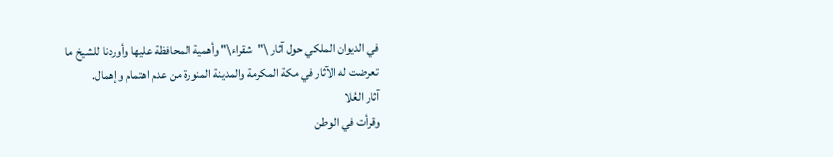في الديوان الملكي حول آثار \"شقراء\" وأهمية المحافظة عليها وأوردنا للشيخ ما تعرضت له الآثار في مكة المكرمة والمدينة المنورة من عدم اهتمام وإهمال.
آثار العُلا
وقرأت في الوطن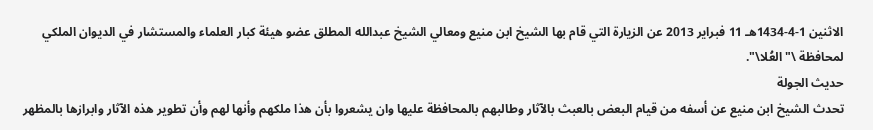الاثنين 1-4-1434هـ 11 فبراير 2013 عن الزيارة التي قام بها الشيخ ابن منيع ومعالي الشيخ عبدالله المطلق عضو هيئة كبار العلماء والمستشار في الديوان الملكي لمحافظة \"العُلا\".
حديث الجولة
تحدث الشيخ ابن منيع عن أسفه من قيام البعض بالعبث بالآثار وطالبهم بالمحافظة عليها وان يشعروا بأن هذا ملكهم وأنها لهم وأن تطوير هذه الآثار وابرازها بالمظهر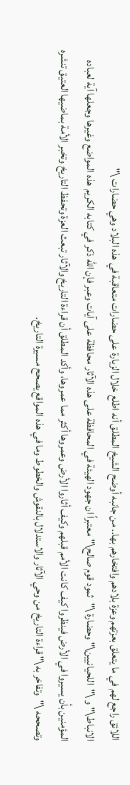اللائق راجع لهم في ما يتعلق بعزتهم وعزة بلادهم وافتخارهم بها.. من جانبه أوضح الشيخ المطلق أنه اطلع خلال الزيارة على حضارات متعاقبة في هذه البلاد وهي حضارات \"
الانباط\" و \"اللحيانيين\" وحضارة \"ثمود قوم صالح\" معتبراً ان جهود الهيئة في المحافظة على هذه الآثار محافظة على آيات وعبر فإن الله ذكر في كتابه الكريم هذه المواضع وغيرها وجعلها آية لعباده المؤمنين بأن يسيروا في الأرض فينظروا كيف كانت الأمم قبلهم وكيف أثاروا الأرض وعمروها أكثر مما عمروها، وأكد المطلق أن قراءة التاريخ والآثار تبعث العزة وتحفظ التاريخ وتخبر الأمة بماضيها العتيق تنشره وتصححه \"وتفاخر به\" قراءة التاريخ من وحي الآثار والاستدلال بالنقوش والخطوط وما في هذه المواقع يصحح مسيرة التاريخ.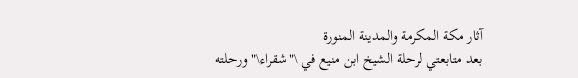آثار مكة المكرمة والمدينة المنورة
بعد متابعتي لرحلة الشيخ ابن منيع في \"شقراء\" ورحلته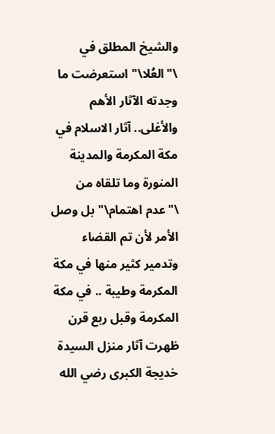والشيخ المطلق في \"العُلا\" استعرضت ما وجدته الآثار الأهم والأغلى.. آثار الاسلام في مكة المكرمة والمدينة المنورة وما تلقاه من \"عدم اهتمام\" بل وصل الأمر لأن تم القضاء وتدمير كثير منها في مكة المكرمة وطيبة .. في مكة المكرمة وقبل ربع قرن ظهرت آثار منزل السيدة خديجة الكبرى رضي الله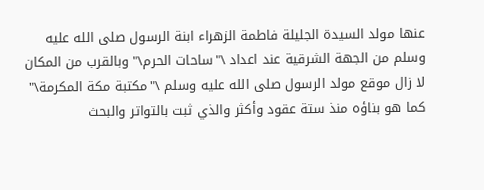عنها مولد السيدة الجليلة فاطمة الزهراء ابنة الرسول صلى الله عليه وسلم من الجهة الشرقية عند اعداد \"ساحات الحرم\" وبالقرب من المكان لا زال موقع مولد الرسول صلى الله عليه وسلم \"مكتبة مكة المكرمة\" كما هو بناؤه منذ ستة عقود وأكثر والذي ثبت بالتواتر والبحث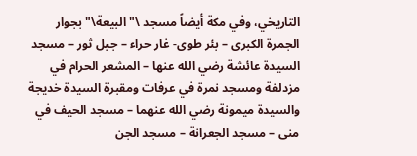التاريخي، وفي مكة أيضاً مسجد \"البيعة\" بجوار الجمرة الكبرى – بئر طوى- غار حراء – جبل ثور – مسجد السيدة عائشة رضي الله عنها – المشعر الحرام في مزدلفة ومسجد نمرة في عرفات ومقبرة السيدة خديجة والسيدة ميمونة رضي الله عنهما – مسجد الحيف في منى – مسجد الجعرانة – مسجد الجن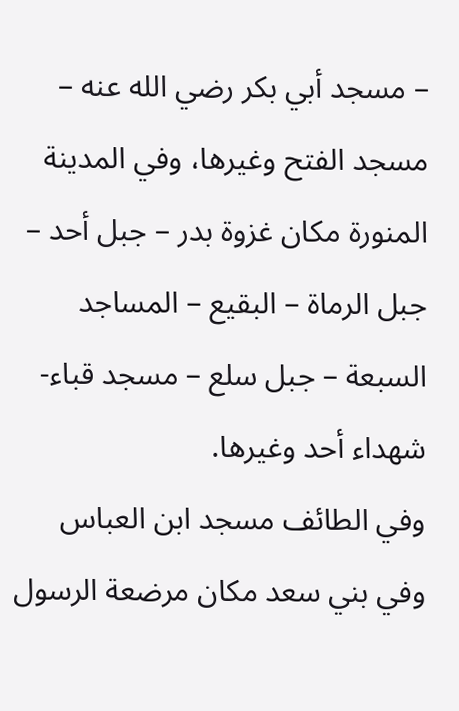– مسجد أبي بكر رضي الله عنه – مسجد الفتح وغيرها، وفي المدينة المنورة مكان غزوة بدر – جبل أحد – جبل الرماة – البقيع – المساجد السبعة – جبل سلع – مسجد قباء- شهداء أحد وغيرها.
وفي الطائف مسجد ابن العباس وفي بني سعد مكان مرضعة الرسول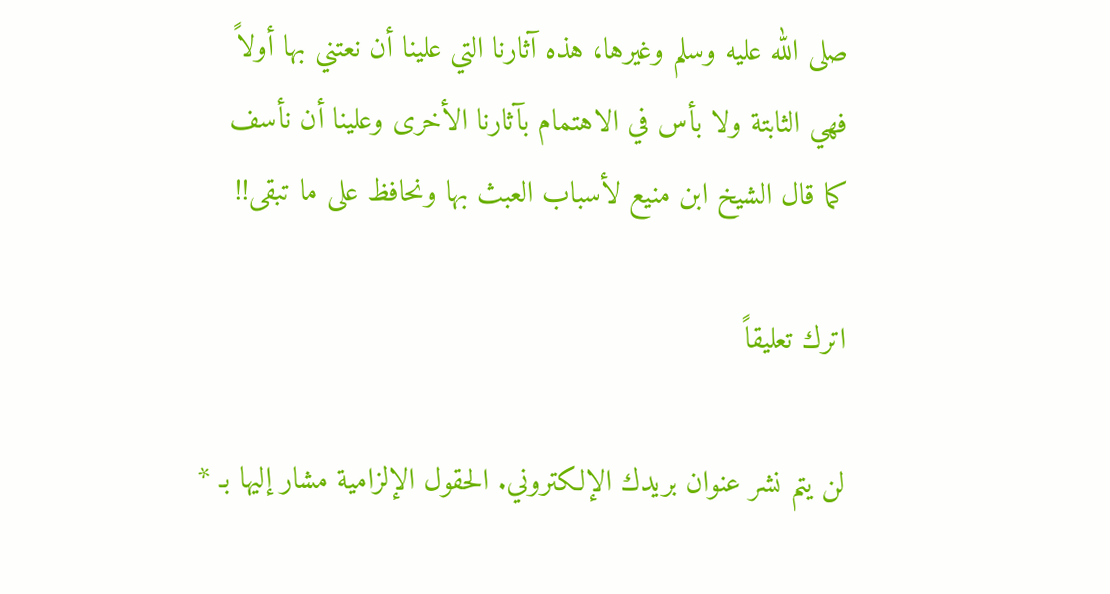صلى الله عليه وسلم وغيرها، هذه آثارنا التي علينا أن نعتني بها أولاً فهي الثابتة ولا بأس في الاهتمام بآثارنا الأخرى وعلينا أن نأسف كما قال الشيخ ابن منيع لأسباب العبث بها ونحافظ على ما تبقى!!

اترك تعليقاً

لن يتم نشر عنوان بريدك الإلكتروني. الحقول الإلزامية مشار إليها بـ *